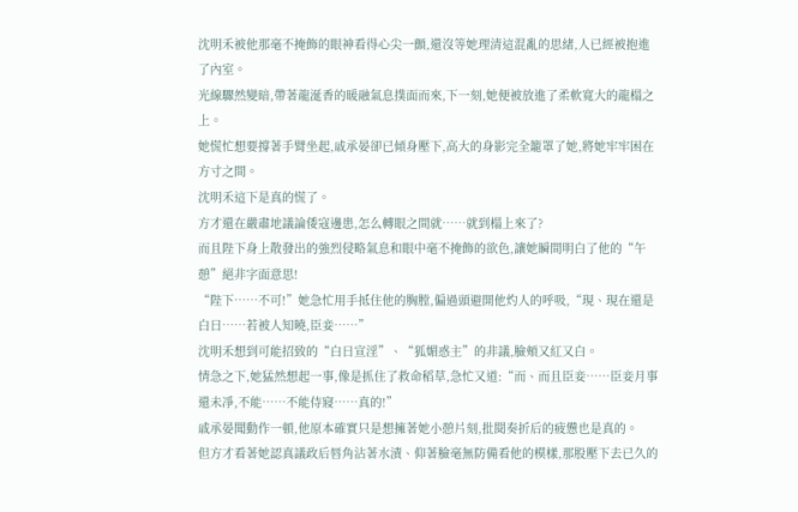沈明禾被他那毫不掩飾的眼神看得心尖一顫,還沒等她理清這混亂的思緒,人已經被抱進了內室。
光線驟然變暗,帶著龍涎香的暖融氣息撲面而來,下一刻,她便被放進了柔軟寬大的龍榻之上。
她慌忙想要撐著手臂坐起,戚承晏卻已傾身壓下,高大的身影完全籠罩了她,將她牢牢困在方寸之間。
沈明禾這下是真的慌了。
方才還在嚴肅地議論倭寇邊患,怎么轉眼之間就……就到榻上來了?
而且陛下身上散發出的強烈侵略氣息和眼中毫不掩飾的欲色,讓她瞬間明白了他的“午憩”絕非字面意思!
“陛下……不可!”她急忙用手抵住他的胸膛,偏過頭避開他灼人的呼吸,“現、現在還是白日……若被人知曉,臣妾……”
沈明禾想到可能招致的“白日宣淫”、“狐媚惑主”的非議,臉頰又紅又白。
情急之下,她猛然想起一事,像是抓住了救命稻草,急忙又道:“而、而且臣妾……臣妾月事還未凈,不能……不能侍寢……真的!”
戚承晏聞動作一頓,他原本確實只是想擁著她小憩片刻,批閱奏折后的疲憊也是真的。
但方才看著她認真議政后唇角沾著水漬、仰著臉毫無防備看他的模樣,那股壓下去已久的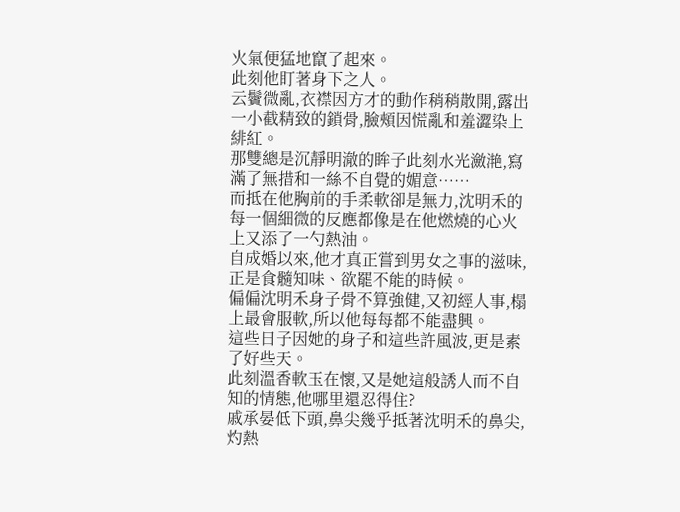火氣便猛地竄了起來。
此刻他盯著身下之人。
云鬢微亂,衣襟因方才的動作稍稍散開,露出一小截精致的鎖骨,臉頰因慌亂和羞澀染上緋紅。
那雙總是沉靜明澈的眸子此刻水光瀲滟,寫滿了無措和一絲不自覺的媚意……
而抵在他胸前的手柔軟卻是無力,沈明禾的每一個細微的反應都像是在他燃燒的心火上又添了一勺熱油。
自成婚以來,他才真正嘗到男女之事的滋味,正是食髓知味、欲罷不能的時候。
偏偏沈明禾身子骨不算強健,又初經人事,榻上最會服軟,所以他每每都不能盡興。
這些日子因她的身子和這些許風波,更是素了好些天。
此刻溫香軟玉在懷,又是她這般誘人而不自知的情態,他哪里還忍得住?
戚承晏低下頭,鼻尖幾乎抵著沈明禾的鼻尖,灼熱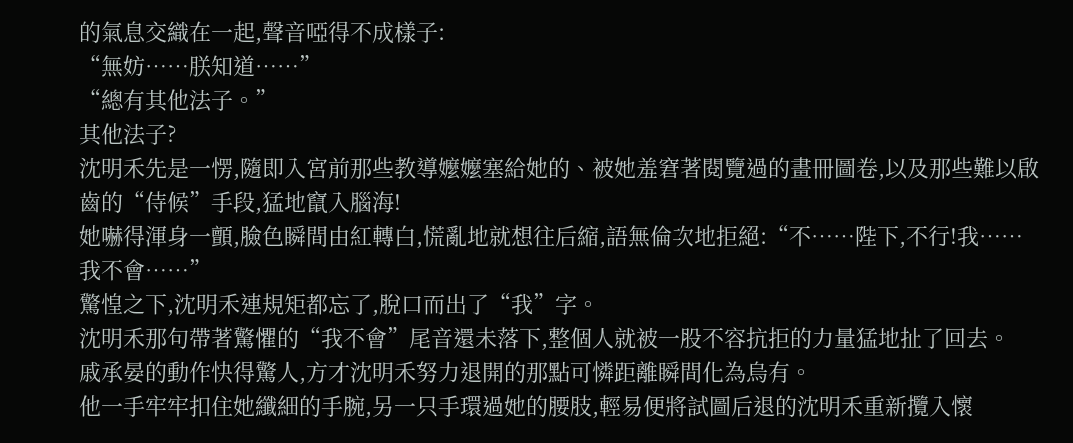的氣息交織在一起,聲音啞得不成樣子:
“無妨……朕知道……”
“總有其他法子。”
其他法子?
沈明禾先是一愣,隨即入宮前那些教導嬤嬤塞給她的、被她羞窘著閱覽過的畫冊圖卷,以及那些難以啟齒的“侍候”手段,猛地竄入腦海!
她嚇得渾身一顫,臉色瞬間由紅轉白,慌亂地就想往后縮,語無倫次地拒絕:“不……陛下,不行!我……我不會……”
驚惶之下,沈明禾連規矩都忘了,脫口而出了“我”字。
沈明禾那句帶著驚懼的“我不會”尾音還未落下,整個人就被一股不容抗拒的力量猛地扯了回去。
戚承晏的動作快得驚人,方才沈明禾努力退開的那點可憐距離瞬間化為烏有。
他一手牢牢扣住她纖細的手腕,另一只手環過她的腰肢,輕易便將試圖后退的沈明禾重新攬入懷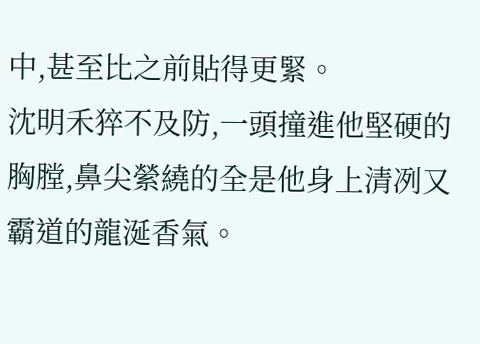中,甚至比之前貼得更緊。
沈明禾猝不及防,一頭撞進他堅硬的胸膛,鼻尖縈繞的全是他身上清冽又霸道的龍涎香氣。